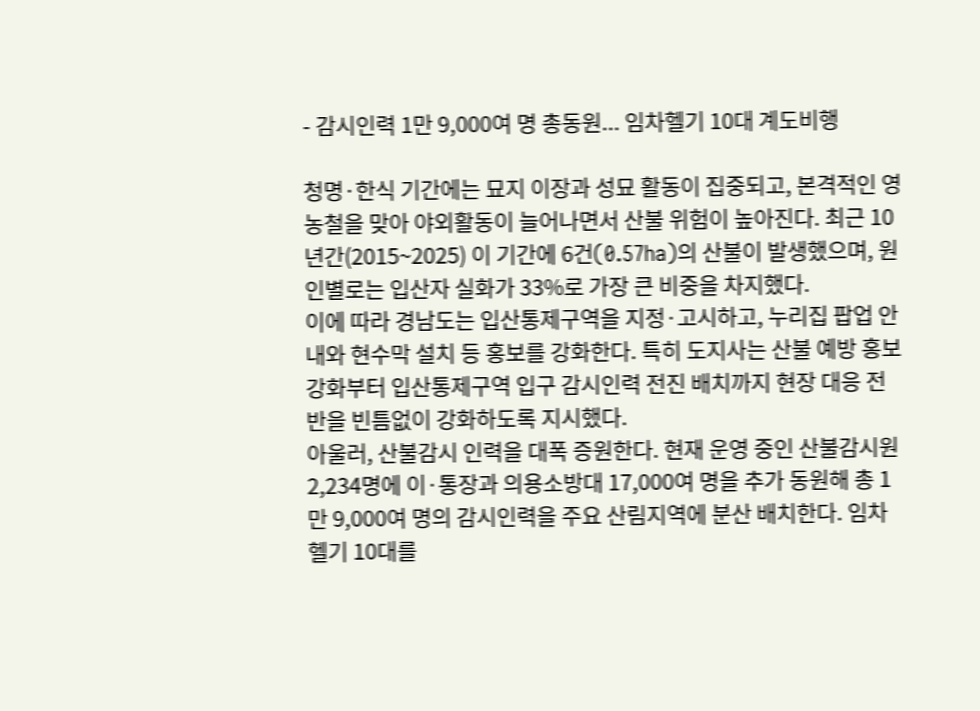- 감시인력 1만 9,000여 명 총동원... 임차헬기 10대 계도비행

청명·한식 기간에는 묘지 이장과 성묘 활동이 집중되고, 본격적인 영농철을 맞아 야외활동이 늘어나면서 산불 위험이 높아진다. 최근 10년간(2015~2025) 이 기간에 6건(0.57ha)의 산불이 발생했으며, 원인별로는 입산자 실화가 33%로 가장 큰 비중을 차지했다.
이에 따라 경남도는 입산통제구역을 지정·고시하고, 누리집 팝업 안내와 현수막 설치 등 홍보를 강화한다. 특히 도지사는 산불 예방 홍보 강화부터 입산통제구역 입구 감시인력 전진 배치까지 현장 대응 전반을 빈틈없이 강화하도록 지시했다.
아울러, 산불감시 인력을 대폭 증원한다. 현재 운영 중인 산불감시원 2,234명에 이·통장과 의용소방대 17,000여 명을 추가 동원해 총 1만 9,000여 명의 감시인력을 주요 산림지역에 분산 배치한다. 임차헬기 10대를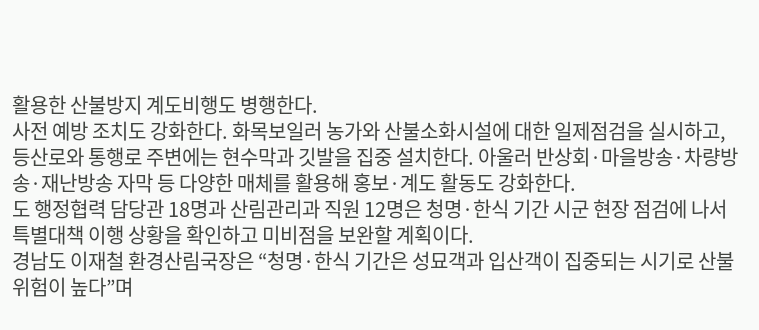활용한 산불방지 계도비행도 병행한다.
사전 예방 조치도 강화한다. 화목보일러 농가와 산불소화시설에 대한 일제점검을 실시하고, 등산로와 통행로 주변에는 현수막과 깃발을 집중 설치한다. 아울러 반상회·마을방송·차량방송·재난방송 자막 등 다양한 매체를 활용해 홍보·계도 활동도 강화한다.
도 행정협력 담당관 18명과 산림관리과 직원 12명은 청명·한식 기간 시군 현장 점검에 나서 특별대책 이행 상황을 확인하고 미비점을 보완할 계획이다.
경남도 이재철 환경산림국장은 “청명·한식 기간은 성묘객과 입산객이 집중되는 시기로 산불 위험이 높다”며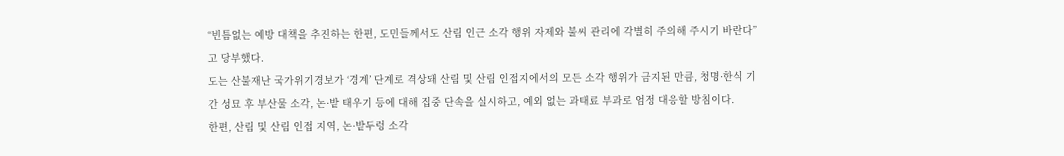“빈틈없는 예방 대책을 추진하는 한편, 도민들께서도 산림 인근 소각 행위 자제와 불씨 관리에 각별히 주의해 주시기 바란다”고 당부했다.
도는 산불재난 국가위기경보가 ‘경계’ 단계로 격상돼 산림 및 산림 인접지에서의 모든 소각 행위가 금지된 만큼, 청명·한식 기간 성묘 후 부산물 소각, 논·밭 태우기 등에 대해 집중 단속을 실시하고, 예외 없는 과태료 부과로 엄정 대응할 방침이다.
한편, 산림 및 산림 인접 지역, 논·밭두렁 소각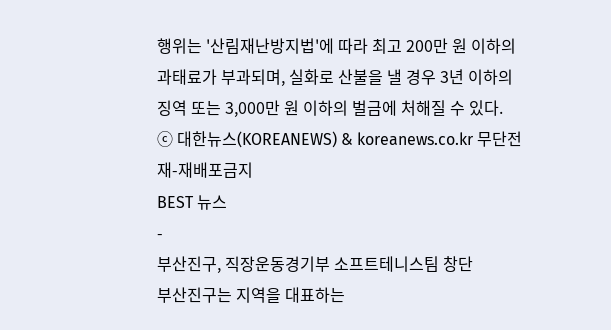행위는 '산림재난방지법'에 따라 최고 200만 원 이하의 과태료가 부과되며, 실화로 산불을 낼 경우 3년 이하의 징역 또는 3,000만 원 이하의 벌금에 처해질 수 있다.
ⓒ 대한뉴스(KOREANEWS) & koreanews.co.kr 무단전재-재배포금지
BEST 뉴스
-
부산진구, 직장운동경기부 소프트테니스팀 창단
부산진구는 지역을 대표하는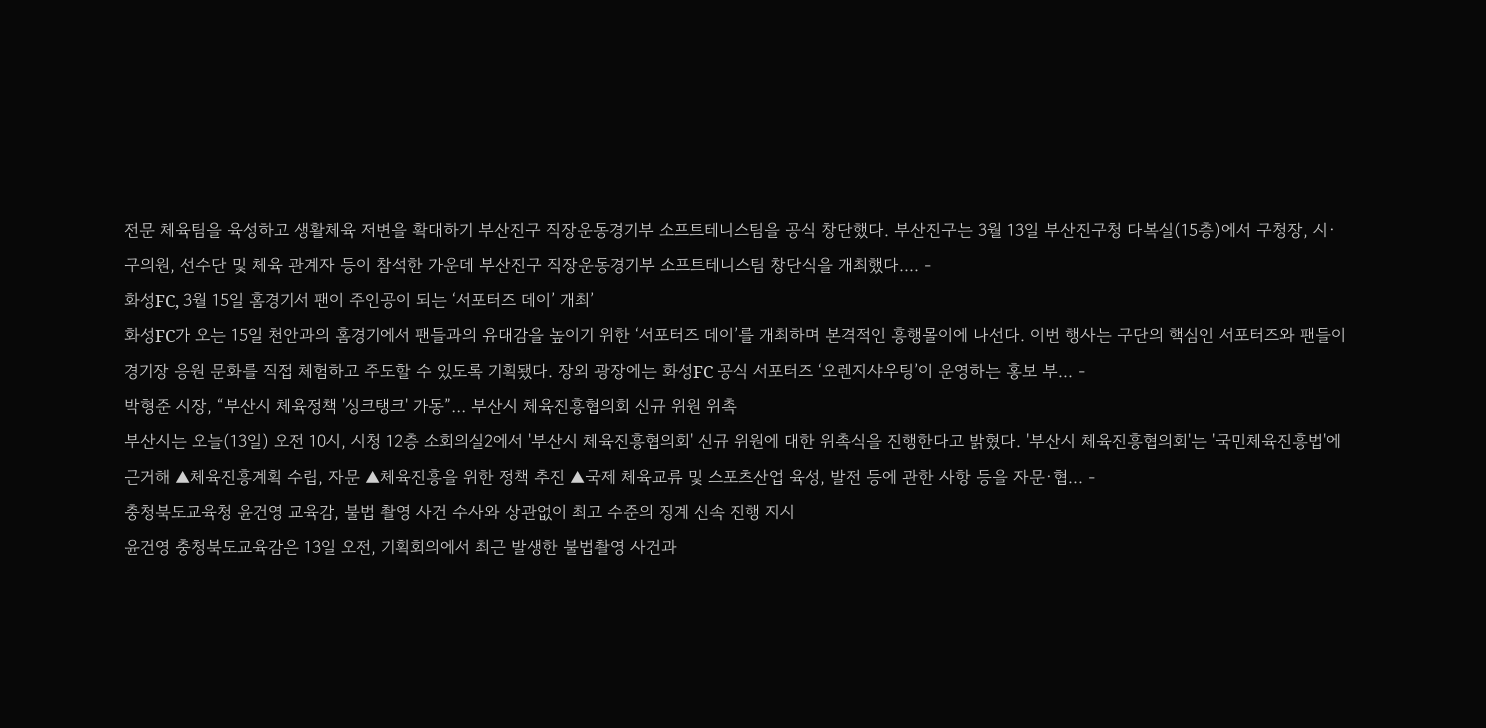전문 체육팀을 육성하고 생활체육 저변을 확대하기 부산진구 직장운동경기부 소프트테니스팀을 공식 창단했다. 부산진구는 3월 13일 부산진구청 다복실(15층)에서 구청장, 시·구의원, 선수단 및 체육 관계자 등이 참석한 가운데 부산진구 직장운동경기부 소프트테니스팀 창단식을 개최했다.... -
화성FC, 3월 15일 홈경기서 팬이 주인공이 되는 ‘서포터즈 데이’ 개최’
화성FC가 오는 15일 천안과의 홈경기에서 팬들과의 유대감을 높이기 위한 ‘서포터즈 데이’를 개최하며 본격적인 흥행몰이에 나선다. 이번 행사는 구단의 핵심인 서포터즈와 팬들이 경기장 응원 문화를 직접 체험하고 주도할 수 있도록 기획됐다. 장외 광장에는 화성FC 공식 서포터즈 ‘오렌지샤우팅’이 운영하는 홍보 부... -
박형준 시장, “부산시 체육정책 '싱크탱크' 가동”… 부산시 체육진흥협의회 신규 위원 위촉
부산시는 오늘(13일) 오전 10시, 시청 12층 소회의실2에서 '부산시 체육진흥협의회' 신규 위원에 대한 위촉식을 진행한다고 밝혔다. '부산시 체육진흥협의회'는 '국민체육진흥법'에 근거해 ▲체육진흥계획 수립, 자문 ▲체육진흥을 위한 정책 추진 ▲국제 체육교류 및 스포츠산업 육성, 발전 등에 관한 사항 등을 자문·협... -
충청북도교육청 윤건영 교육감, 불법 촬영 사건 수사와 상관없이 최고 수준의 징계 신속 진행 지시
윤건영 충청북도교육감은 13일 오전, 기획회의에서 최근 발생한 불법촬영 사건과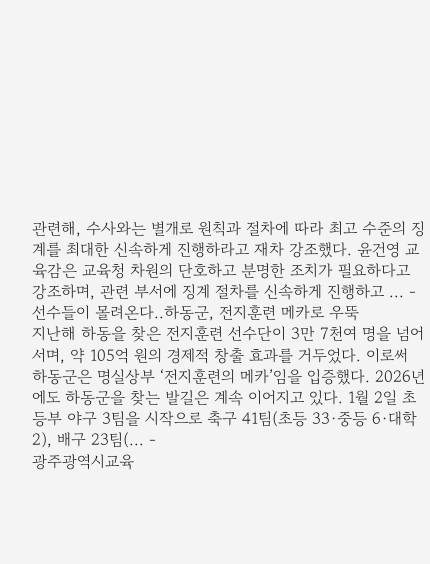관련해, 수사와는 별개로 원칙과 절차에 따라 최고 수준의 징계를 최대한 신속하게 진행하라고 재차 강조했다. 윤건영 교육감은 교육청 차원의 단호하고 분명한 조치가 필요하다고 강조하며, 관련 부서에 징계 절차를 신속하게 진행하고 ... -
선수들이 몰려온다..하동군, 전지훈련 메카로 우뚝
지난해 하동을 찾은 전지훈련 선수단이 3만 7천여 명을 넘어서며, 약 105억 원의 경제적 창출 효과를 거두었다. 이로써 하동군은 명실상부 ‘전지훈련의 메카’임을 입증했다. 2026년에도 하동군을 찾는 발길은 계속 이어지고 있다. 1월 2일 초등부 야구 3팀을 시작으로 축구 41팀(초등 33·중등 6·대학 2), 배구 23팀(... -
광주광역시교육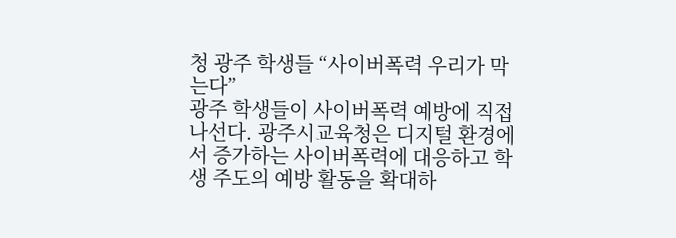청 광주 학생들 “사이버폭력 우리가 막는다”
광주 학생들이 사이버폭력 예방에 직접 나선다. 광주시교육청은 디지털 환경에서 증가하는 사이버폭력에 대응하고 학생 주도의 예방 활동을 확대하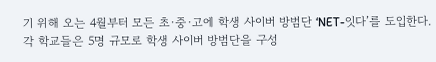기 위해 오는 4월부터 모든 초·중·고에 학생 사이버 방범단 ‘NET-잇다’를 도입한다. 각 학교들은 5명 규모로 학생 사이버 방범단을 구성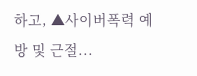하고, ▲사이버폭력 예방 및 근절...